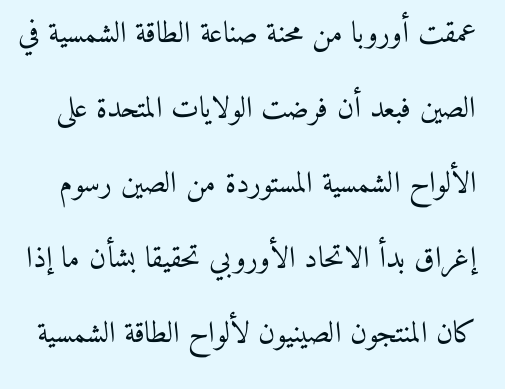عمقت أوروبا من محنة صناعة الطاقة الشمسية في الصين فبعد أن فرضت الولايات المتحدة على الألواح الشمسية المستوردة من الصين رسوم إغراق بدأ الاتحاد الأوروبي تحقيقا بشأن ما إذا كان المنتجون الصينيون لألواح الطاقة الشمسية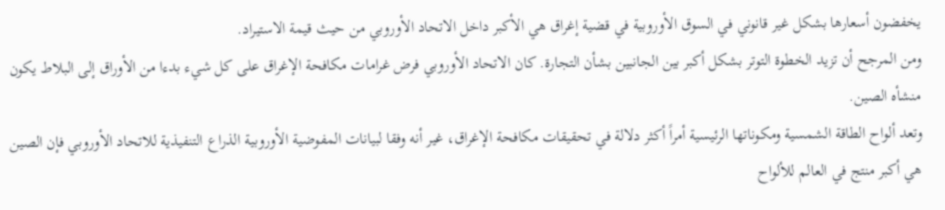يخفضون أسعارها بشكل غير قانوني في السوق الأوروبية في قضية إغراق هي الأكبر داخل الاتحاد الأوروبي من حيث قيمة الاستيراد.
ومن المرجح أن تزيد الخطوة التوتر بشكل أكبر بين الجانبين بشأن التجارة. كان الاتحاد الأوروبي فرض غرامات مكافحة الإغراق على كل شيء بدءا من الأوراق إلى البلاط يكون منشأه الصين.
وتعد ألواح الطاقة الشمسية ومكوناتها الرئيسية أمراً أكثر دلالة في تحقيقات مكافحة الإغراق، غير أنه وفقا لبيانات المفوضية الأوروبية الذراع التنفيذية للاتحاد الأوروبي فإن الصين هي أكبر منتج في العالم للألواح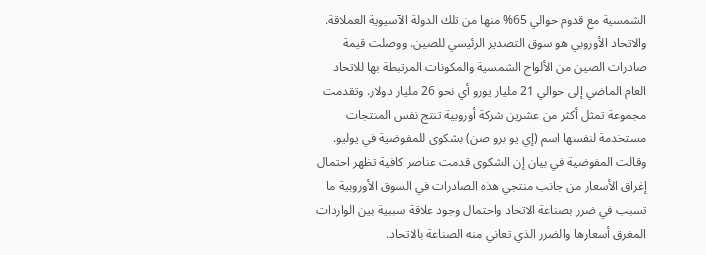الشمسية مع قدوم حوالي 65% منها من تلك الدولة الآسيوية العملاقة.
والاتحاد الأوروبي هو سوق التصدير الرئيسي للصين. ووصلت قيمة صادرات الصين من الألواح الشمسية والمكونات المرتبطة بها للاتحاد العام الماضي إلى حوالي 21 مليار يورو أي نحو 26 مليار دولار. وتقدمت مجموعة تمثل أكثر من عشرين شركة أوروبية تنتج نفس المنتجات مستخدمة لنفسها اسم (إي يو برو صن) بشكوى للمفوضية في يوليو.
وقالت المفوضية في بيان إن الشكوى قدمت عناصر كافية تظهر احتمال إغراق الأسعار من جانب منتجي هذه الصادرات في السوق الأوروبية ما تسبب في ضرر بصناعة الاتحاد واحتمال وجود علاقة سببية بين الواردات المغرق أسعارها والضرر الذي تعاني منه الصناعة بالاتحاد.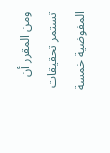ومن المقرر أن تستمر تحقيقات المفوضية خمسة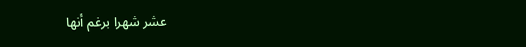عشر شهرا برغم أنها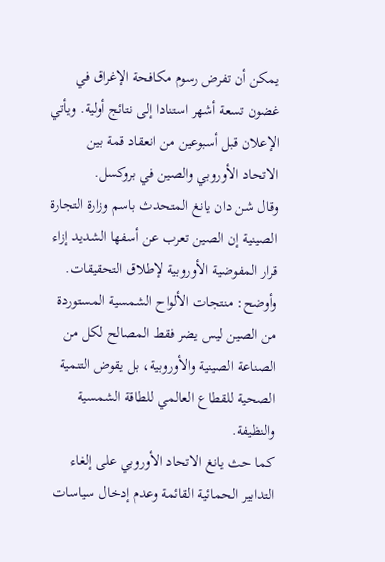يمكن أن تفرض رسوم مكافحة الإغراق في غضون تسعة أشهر استنادا إلى نتائج أولية. ويأتي الإعلان قبل أسبوعين من انعقاد قمة بين الاتحاد الأوروبي والصين في بروكسل.
وقال شن دان يانغ المتحدث باسم وزارة التجارة الصينية إن الصين تعرب عن أسفها الشديد إزاء قرار المفوضية الأوروبية لإطلاق التحقيقات. وأوضح: منتجات الألواح الشمسية المستوردة من الصين ليس يضر فقط المصالح لكل من الصناعة الصينية والأوروبية، بل يقوض التنمية الصحية للقطاع العالمي للطاقة الشمسية والنظيفة.
كما حث يانغ الاتحاد الأوروبي على إلغاء التدابير الحمائية القائمة وعدم إدخال سياسات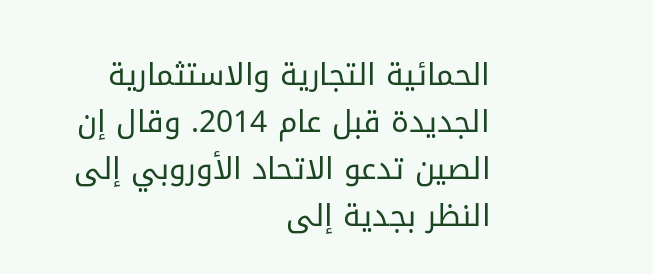الحمائية التجارية والاستثمارية الجديدة قبل عام 2014. وقال إن الصين تدعو الاتحاد الأوروبي إلى النظر بجدية إلى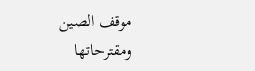موقف الصين ومقترحاتها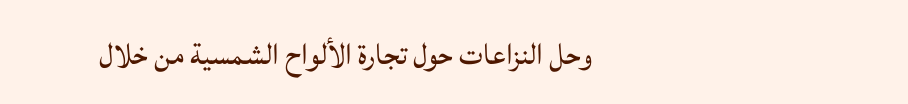وحل النزاعات حول تجارة الألواح الشمسية من خلال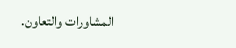المشاورات والتعاون.